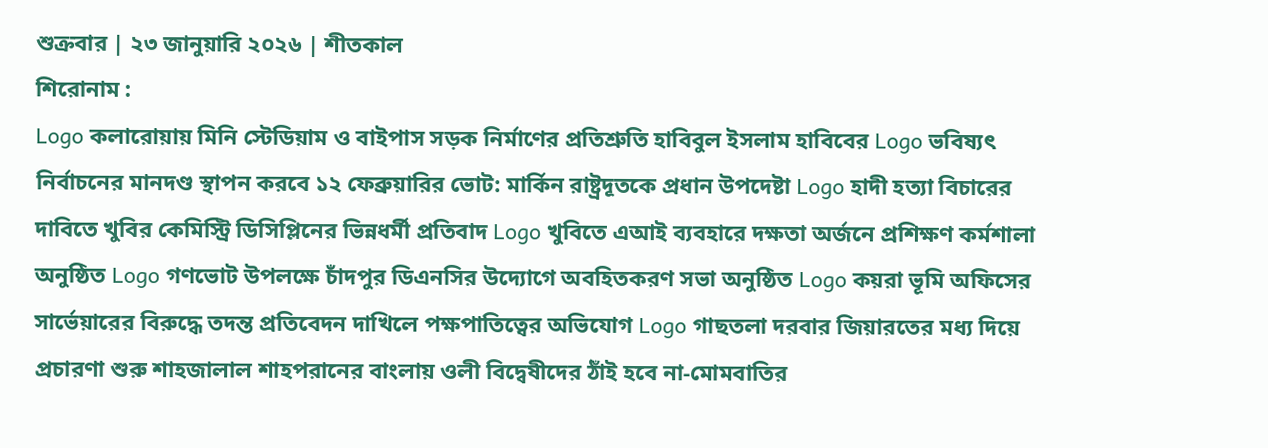শুক্রবার | ২৩ জানুয়ারি ২০২৬ | শীতকাল
শিরোনাম :
Logo কলারোয়ায় মিনি স্টেডিয়াম ও বাইপাস সড়ক নির্মাণের প্রতিশ্রুতি হাবিবুল ইসলাম হাবিবের Logo ভবিষ্যৎ নির্বাচনের মানদণ্ড স্থাপন করবে ১২ ফেব্রুয়ারির ভোট: মার্কিন রাষ্ট্রদূতকে প্রধান উপদেষ্টা Logo হাদী হত্যা বিচারের দাবিতে খুবির কেমিস্ট্রি ডিসিপ্লিনের ভিন্নধর্মী প্রতিবাদ Logo খুবিতে এআই ব্যবহারে দক্ষতা অর্জনে প্রশিক্ষণ কর্মশালা অনুষ্ঠিত Logo গণভোট উপলক্ষে চাঁদপুর ডিএনসির উদ্যোগে অবহিতকরণ সভা অনুষ্ঠিত Logo কয়রা ভূমি অফিসের সার্ভেয়ারের বিরুদ্ধে তদন্ত প্রতিবেদন দাখিলে পক্ষপাতিত্বের অভিযোগ Logo গাছতলা দরবার জিয়ারতের মধ্য দিয়ে প্রচারণা শুরু শাহজালাল শাহপরানের বাংলায় ওলী বিদ্বেষীদের ঠাঁই হবে না-মোমবাতির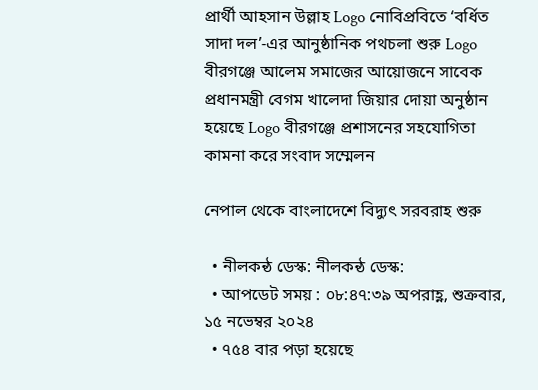প্রার্থী আহসান উল্লাহ Logo নোবিপ্রবিতে ‘বর্ধিত সাদা দল’-এর আনুষ্ঠানিক পথচলা শুরু Logo বীরগঞ্জে আলেম সমাজের আয়োজনে সাবেক প্রধানমন্ত্রী বেগম খালেদা জিয়ার দোয়া অনুষ্ঠান হয়েছে Logo বীরগঞ্জে প্রশাসনের সহযোগিতা কামনা করে সংবাদ সম্মেলন

নেপাল থেকে বাংলাদেশে বিদ্যুৎ সরবরাহ শুরু

  • নীলকন্ঠ ডেস্ক: নীলকন্ঠ ডেস্ক:
  • আপডেট সময় : ০৮:৪৭:৩৯ অপরাহ্ণ, শুক্রবার, ১৫ নভেম্বর ২০২৪
  • ৭৫৪ বার পড়া হয়েছে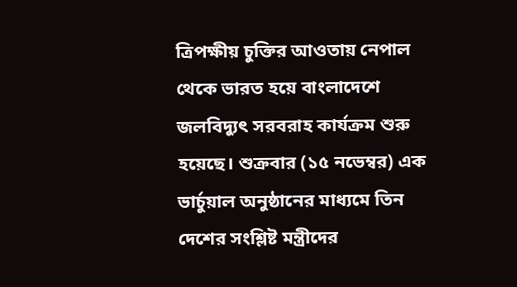ত্রিপক্ষীয় চুক্তির আওতায় নেপাল থেকে ভারত হয়ে বাংলাদেশে জলবিদ্যুৎ সরবরাহ কার্যক্রম শুরু হয়েছে। শুক্রবার (১৫ নভেম্বর) এক ভার্চুয়াল অনুষ্ঠানের মাধ্যমে তিন দেশের সংশ্লিষ্ট মন্ত্রীদের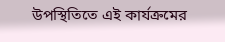উপস্থিতিতে এই কার্যক্রমের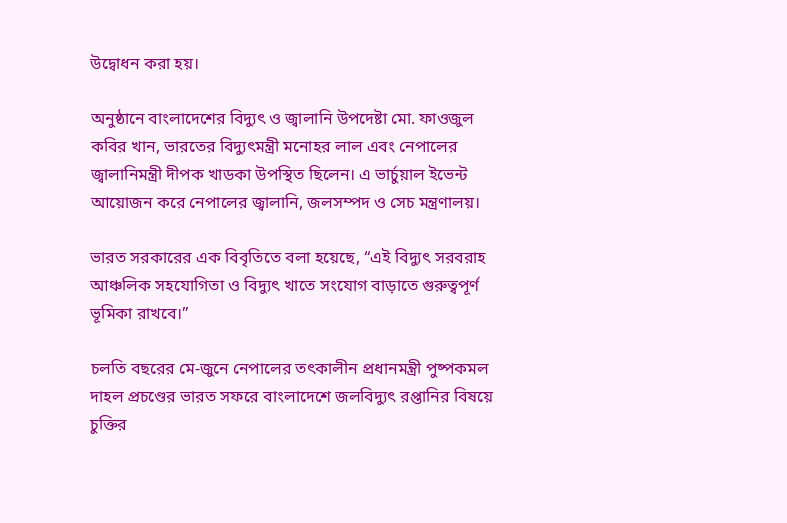উদ্বোধন করা হয়।

অনুষ্ঠানে বাংলাদেশের বিদ্যুৎ ও জ্বালানি উপদেষ্টা মো. ফাওজুল কবির খান, ভারতের বিদ্যুৎমন্ত্রী মনোহর লাল এবং নেপালের জ্বালানিমন্ত্রী দীপক খাডকা উপস্থিত ছিলেন। এ ভার্চুয়াল ইভেন্ট আয়োজন করে নেপালের জ্বালানি, জলসম্পদ ও সেচ মন্ত্রণালয়।

ভারত সরকারের এক বিবৃতিতে বলা হয়েছে, “এই বিদ্যুৎ সরবরাহ আঞ্চলিক সহযোগিতা ও বিদ্যুৎ খাতে সংযোগ বাড়াতে গুরুত্বপূর্ণ ভূমিকা রাখবে।”

চলতি বছরের মে-জুনে নেপালের তৎকালীন প্রধানমন্ত্রী পুষ্পকমল দাহল প্রচণ্ডের ভারত সফরে বাংলাদেশে জলবিদ্যুৎ রপ্তানির বিষয়ে চুক্তির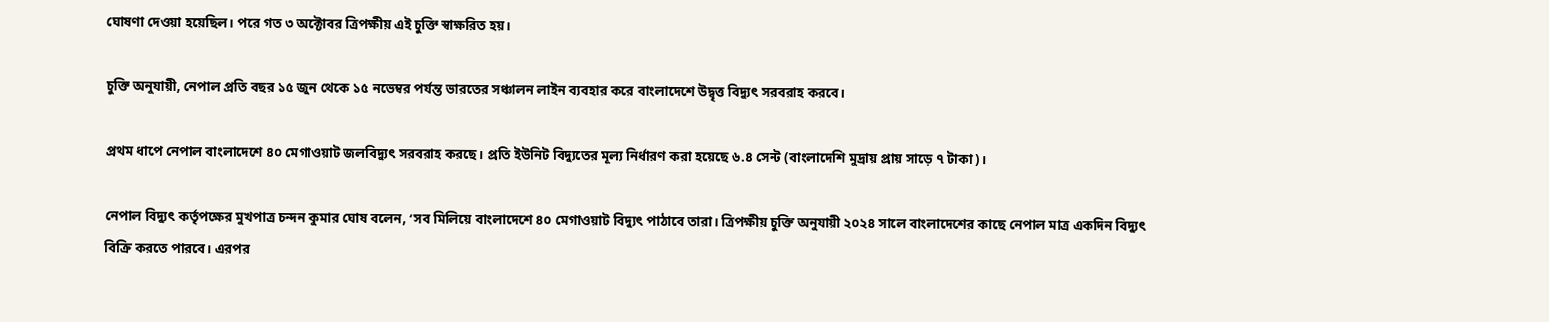ঘোষণা দেওয়া হয়েছিল। পরে গত ৩ অক্টোবর ত্রিপক্ষীয় এই চুক্তি স্বাক্ষরিত হয়।

চুক্তি অনুযায়ী, নেপাল প্রতি বছর ১৫ জুন থেকে ১৫ নভেম্বর পর্যন্ত ভারতের সঞ্চালন লাইন ব্যবহার করে বাংলাদেশে উদ্বৃত্ত বিদ্যুৎ সরবরাহ করবে।

প্রথম ধাপে নেপাল বাংলাদেশে ৪০ মেগাওয়াট জলবিদ্যুৎ সরবরাহ করছে। প্রতি ইউনিট বিদ্যুতের মূল্য নির্ধারণ করা হয়েছে ৬.৪ সেন্ট (বাংলাদেশি মুদ্রায় প্রায় সাড়ে ৭ টাকা)।

নেপাল বিদ্যুৎ কর্তৃপক্ষের মুখপাত্র চন্দন কুমার ঘোষ বলেন, ‘সব মিলিয়ে বাংলাদেশে ৪০ মেগাওয়াট বিদ্যুৎ পাঠাবে তারা।‌ ‌ত্রিপক্ষীয় চুক্তি অনুযায়ী ২০২৪ সালে বাংলাদেশের কাছে নেপাল মাত্র একদিন বিদ্যুৎ বিক্রি করতে পারবে। এরপর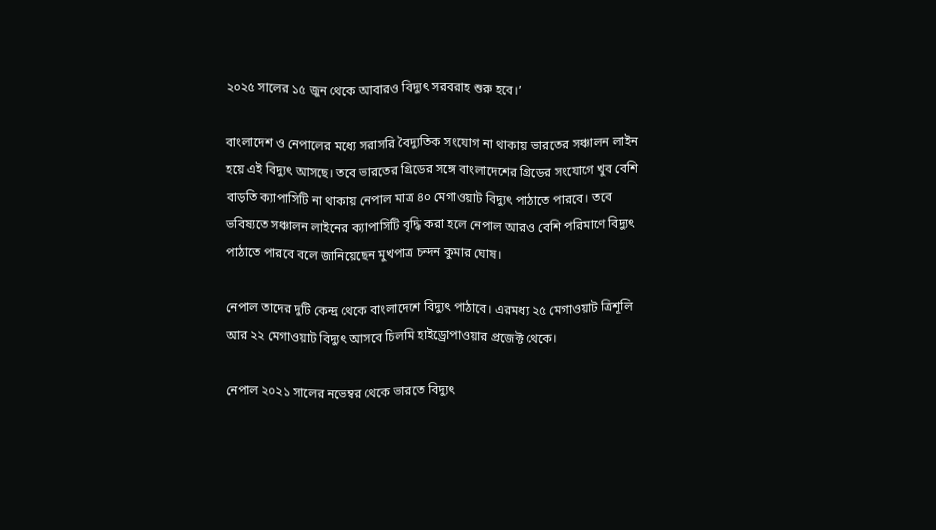২০২৫ সালের ১৫ জুন থেকে আবারও বিদ্যুৎ সরবরাহ শুরু হবে।’

বাংলাদেশ ও নেপালের মধ্যে সরাসরি বৈদ্যুতিক সংযোগ না থাকায় ভারতের সঞ্চালন লাইন হয়ে এই বিদ্যুৎ আসছে। তবে ভারতের গ্রিডের সঙ্গে বাংলাদেশের গ্রিডের সংযোগে খুব বেশি বাড়তি ক্যাপাসিটি না থাকায় নেপাল মাত্র ৪০ মেগাওয়াট বিদ্যুৎ পাঠাতে পারবে। তবে ভবিষ্যতে সঞ্চালন লাইনের ক্যাপাসিটি বৃদ্ধি করা হলে নেপাল আরও বেশি পরিমাণে বিদ্যুৎ পাঠাতে পারবে বলে জানিয়েছেন মুখপাত্র চন্দন কুমার ঘোষ।

নেপাল তাদের দুটি কেন্দ্র থেকে বাংলাদেশে বিদ্যুৎ পাঠাবে। এরমধ্য ২৫ মেগাওয়াট ত্রিশূলি আর ২২ মেগাওয়াট বিদ্যুৎ আসবে চিলমি হাইড্রোপাওয়ার প্রজেক্ট থেকে।

নেপাল ২০২১ সালের নভেম্বর থেকে ভারতে বিদ্যুৎ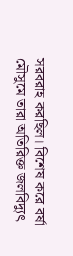সরবরাহ করছিল। বিশেষ করে বর্ষা মৌসুমে তারা অতিরিক্ত জলবিদ্যুৎ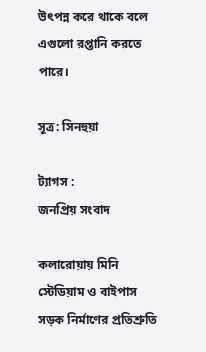উৎপন্ন করে থাকে বলে এগুলো রপ্তানি করতে পারে।

সূত্র: সিনহুয়া

ট্যাগস :
জনপ্রিয় সংবাদ

কলারোয়ায় মিনি স্টেডিয়াম ও বাইপাস সড়ক নির্মাণের প্রতিশ্রুতি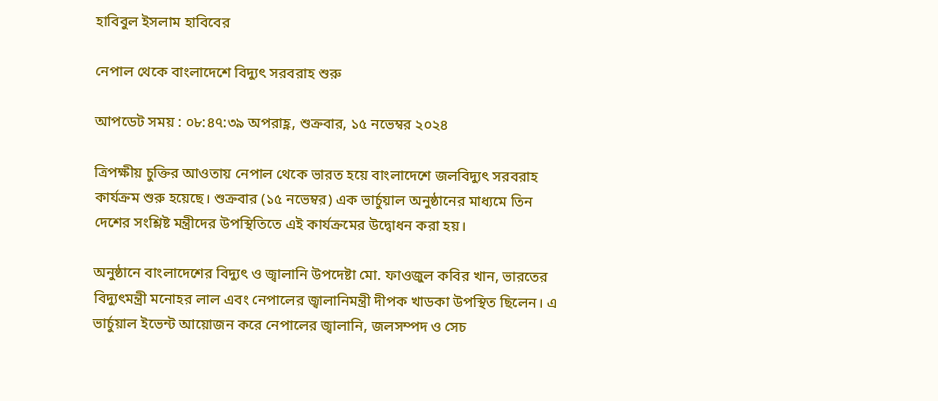হাবিবুল ইসলাম হাবিবের

নেপাল থেকে বাংলাদেশে বিদ্যুৎ সরবরাহ শুরু

আপডেট সময় : ০৮:৪৭:৩৯ অপরাহ্ণ, শুক্রবার, ১৫ নভেম্বর ২০২৪

ত্রিপক্ষীয় চুক্তির আওতায় নেপাল থেকে ভারত হয়ে বাংলাদেশে জলবিদ্যুৎ সরবরাহ কার্যক্রম শুরু হয়েছে। শুক্রবার (১৫ নভেম্বর) এক ভার্চুয়াল অনুষ্ঠানের মাধ্যমে তিন দেশের সংশ্লিষ্ট মন্ত্রীদের উপস্থিতিতে এই কার্যক্রমের উদ্বোধন করা হয়।

অনুষ্ঠানে বাংলাদেশের বিদ্যুৎ ও জ্বালানি উপদেষ্টা মো. ফাওজুল কবির খান, ভারতের বিদ্যুৎমন্ত্রী মনোহর লাল এবং নেপালের জ্বালানিমন্ত্রী দীপক খাডকা উপস্থিত ছিলেন। এ ভার্চুয়াল ইভেন্ট আয়োজন করে নেপালের জ্বালানি, জলসম্পদ ও সেচ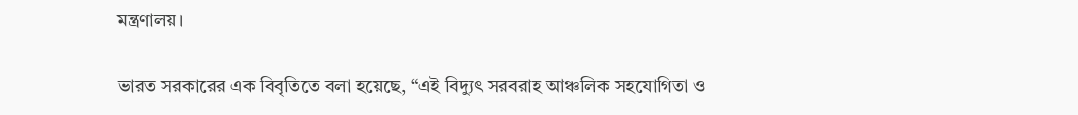মন্ত্রণালয়।

ভারত সরকারের এক বিবৃতিতে বলা হয়েছে, “এই বিদ্যুৎ সরবরাহ আঞ্চলিক সহযোগিতা ও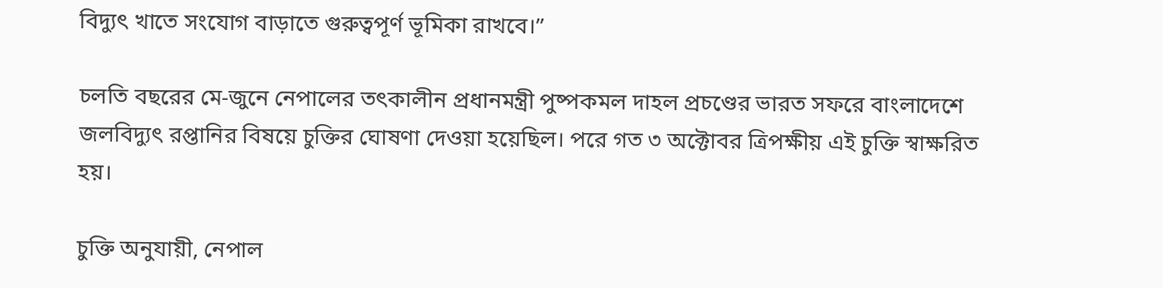বিদ্যুৎ খাতে সংযোগ বাড়াতে গুরুত্বপূর্ণ ভূমিকা রাখবে।”

চলতি বছরের মে-জুনে নেপালের তৎকালীন প্রধানমন্ত্রী পুষ্পকমল দাহল প্রচণ্ডের ভারত সফরে বাংলাদেশে জলবিদ্যুৎ রপ্তানির বিষয়ে চুক্তির ঘোষণা দেওয়া হয়েছিল। পরে গত ৩ অক্টোবর ত্রিপক্ষীয় এই চুক্তি স্বাক্ষরিত হয়।

চুক্তি অনুযায়ী, নেপাল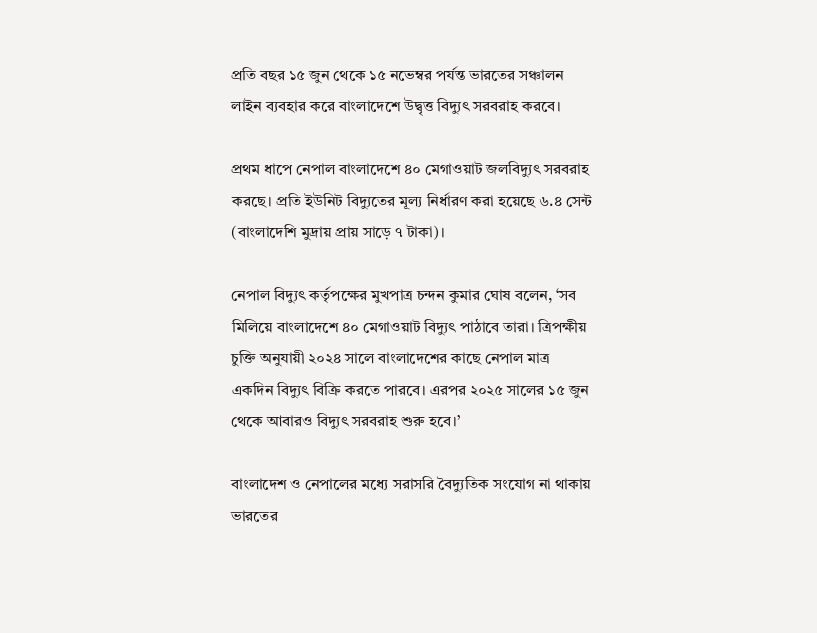প্রতি বছর ১৫ জুন থেকে ১৫ নভেম্বর পর্যন্ত ভারতের সঞ্চালন লাইন ব্যবহার করে বাংলাদেশে উদ্বৃত্ত বিদ্যুৎ সরবরাহ করবে।

প্রথম ধাপে নেপাল বাংলাদেশে ৪০ মেগাওয়াট জলবিদ্যুৎ সরবরাহ করছে। প্রতি ইউনিট বিদ্যুতের মূল্য নির্ধারণ করা হয়েছে ৬.৪ সেন্ট (বাংলাদেশি মুদ্রায় প্রায় সাড়ে ৭ টাকা)।

নেপাল বিদ্যুৎ কর্তৃপক্ষের মুখপাত্র চন্দন কুমার ঘোষ বলেন, ‘সব মিলিয়ে বাংলাদেশে ৪০ মেগাওয়াট বিদ্যুৎ পাঠাবে তারা।‌ ‌ত্রিপক্ষীয় চুক্তি অনুযায়ী ২০২৪ সালে বাংলাদেশের কাছে নেপাল মাত্র একদিন বিদ্যুৎ বিক্রি করতে পারবে। এরপর ২০২৫ সালের ১৫ জুন থেকে আবারও বিদ্যুৎ সরবরাহ শুরু হবে।’

বাংলাদেশ ও নেপালের মধ্যে সরাসরি বৈদ্যুতিক সংযোগ না থাকায় ভারতের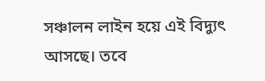সঞ্চালন লাইন হয়ে এই বিদ্যুৎ আসছে। তবে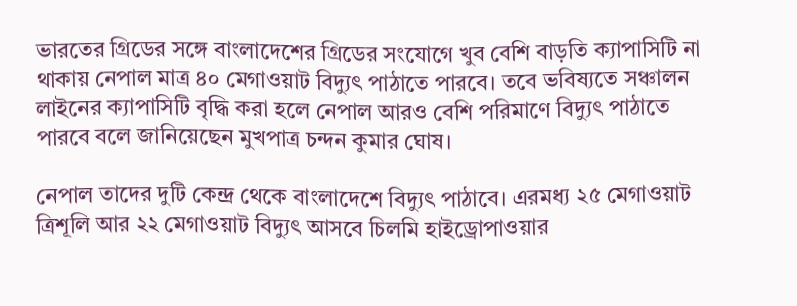ভারতের গ্রিডের সঙ্গে বাংলাদেশের গ্রিডের সংযোগে খুব বেশি বাড়তি ক্যাপাসিটি না থাকায় নেপাল মাত্র ৪০ মেগাওয়াট বিদ্যুৎ পাঠাতে পারবে। তবে ভবিষ্যতে সঞ্চালন লাইনের ক্যাপাসিটি বৃদ্ধি করা হলে নেপাল আরও বেশি পরিমাণে বিদ্যুৎ পাঠাতে পারবে বলে জানিয়েছেন মুখপাত্র চন্দন কুমার ঘোষ।

নেপাল তাদের দুটি কেন্দ্র থেকে বাংলাদেশে বিদ্যুৎ পাঠাবে। এরমধ্য ২৫ মেগাওয়াট ত্রিশূলি আর ২২ মেগাওয়াট বিদ্যুৎ আসবে চিলমি হাইড্রোপাওয়ার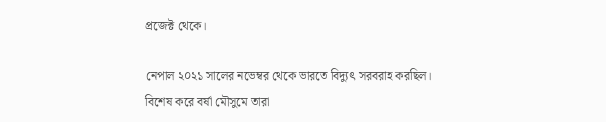প্রজেক্ট থেকে।

নেপাল ২০২১ সালের নভেম্বর থেকে ভারতে বিদ্যুৎ সরবরাহ করছিল। বিশেষ করে বর্ষা মৌসুমে তারা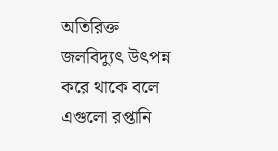অতিরিক্ত জলবিদ্যুৎ উৎপন্ন করে থাকে বলে এগুলো রপ্তানি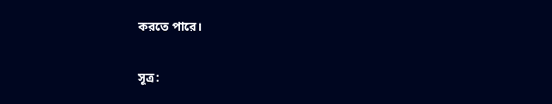করতে পারে।

সূত্র: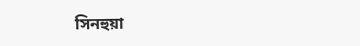সিনহুয়া